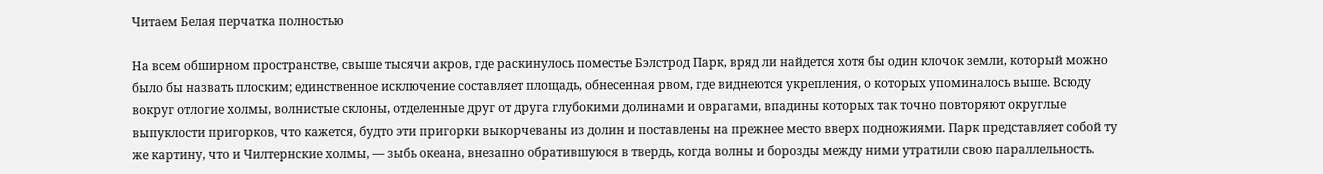Читаем Белая перчатка полностью

На всем обширном пространстве, свыше тысячи акров, где раскинулось поместье Бэлстрод Парк, вряд ли найдется хотя бы один клочок земли, который можно было бы назвать плоским; единственное исключение составляет площадь, обнесенная рвом, где виднеются укрепления, о которых упоминалось выше. Всюду вокруг отлогие холмы, волнистые склоны, отделенные друг от друга глубокими долинами и оврагами, впадины которых так точно повторяют округлые выпуклости пригорков, что кажется, будто эти пригорки выкорчеваны из долин и поставлены на прежнее место вверх подножиями. Парк представляет собой ту же картину, что и Чилтернские холмы, — зыбь океана, внезапно обратившуюся в твердь, когда волны и борозды между ними утратили свою параллельность.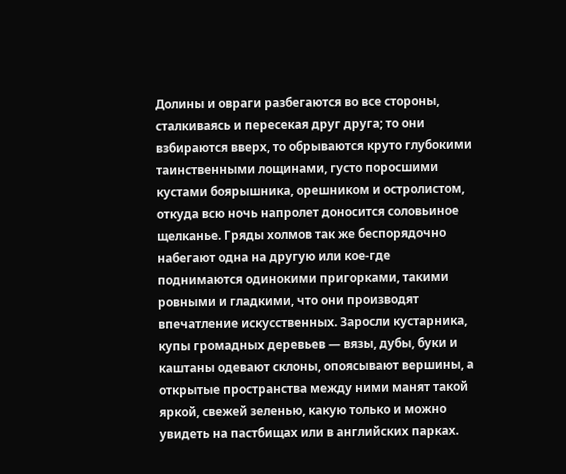Долины и овраги разбегаются во все стороны, сталкиваясь и пересекая друг друга; то они взбираются вверх, то обрываются круто глубокими таинственными лощинами, густо поросшими кустами боярышника, орешником и остролистом, откуда всю ночь напролет доносится соловьиное щелканье. Гряды холмов так же беспорядочно набегают одна на другую или кое-где поднимаются одинокими пригорками, такими ровными и гладкими, что они производят впечатление искусственных. Заросли кустарника, купы громадных деревьев — вязы, дубы, буки и каштаны одевают склоны, опоясывают вершины, а открытые пространства между ними манят такой яркой, свежей зеленью, какую только и можно увидеть на пастбищах или в английских парках.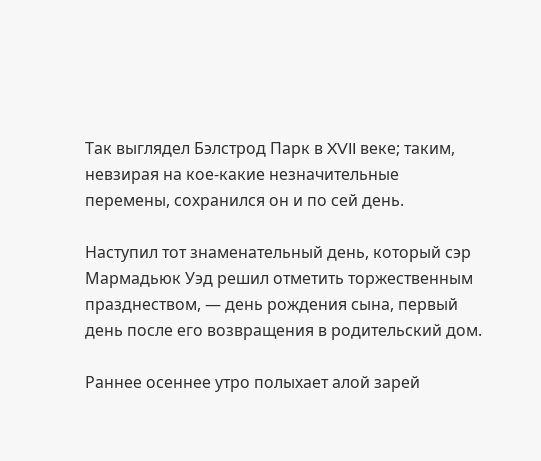Так выглядел Бэлстрод Парк в XVII веке; таким, невзирая на кое-какие незначительные перемены, сохранился он и по сей день.

Наступил тот знаменательный день, который сэр Мармадьюк Уэд решил отметить торжественным празднеством, — день рождения сына, первый день после его возвращения в родительский дом.

Раннее осеннее утро полыхает алой зарей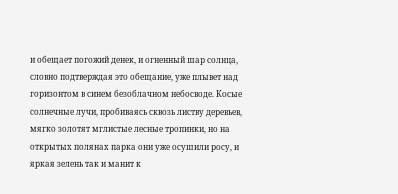и обещает погожий денек, и огненный шар солнца, словно подтверждая это обещание, уже плывет над горизонтом в синем безоблачном небосводе. Косые солнечные лучи, пробиваясь сквозь листву деревьев, мягко золотят мглистые лесные тропинки, но на открытых полянах парка они уже осушили росу, и яркая зелень так и манит к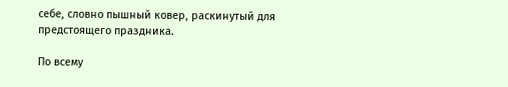себе, словно пышный ковер, раскинутый для предстоящего праздника.

По всему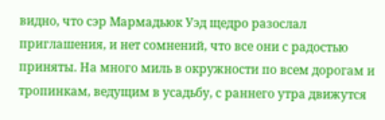видно, что сэр Мармадьюк Уэд щедро разослал приглашения, и нет сомнений, что все они с радостью приняты. На много миль в окружности по всем дорогам и тропинкам, ведущим в усадьбу, с раннего утра движутся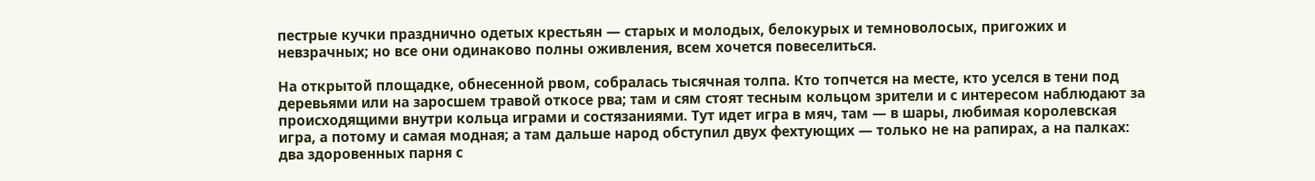пестрые кучки празднично одетых крестьян — старых и молодых, белокурых и темноволосых, пригожих и невзрачных; но все они одинаково полны оживления, всем хочется повеселиться.

На открытой площадке, обнесенной рвом, собралась тысячная толпа. Кто топчется на месте, кто уселся в тени под деревьями или на заросшем травой откосе рва; там и сям стоят тесным кольцом зрители и с интересом наблюдают за происходящими внутри кольца играми и состязаниями. Тут идет игра в мяч, там — в шары, любимая королевская игра, а потому и самая модная; а там дальше народ обступил двух фехтующих — только не на рапирах, а на палках: два здоровенных парня с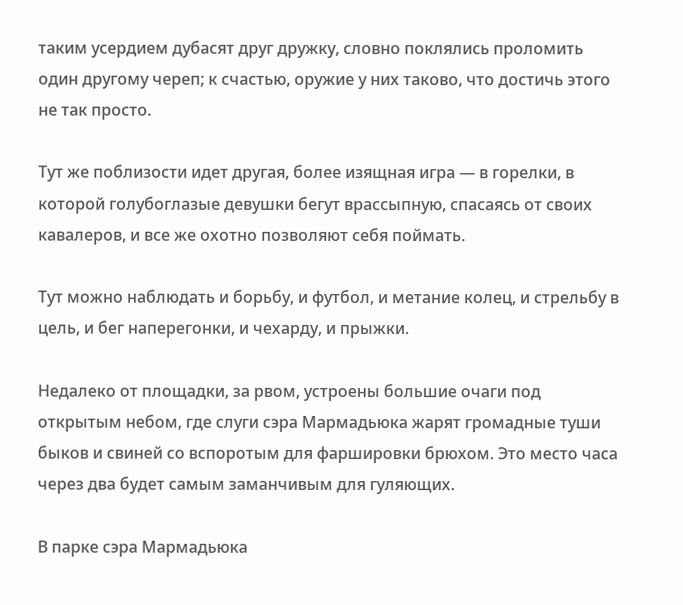таким усердием дубасят друг дружку, словно поклялись проломить один другому череп; к счастью, оружие у них таково, что достичь этого не так просто.

Тут же поблизости идет другая, более изящная игра — в горелки, в которой голубоглазые девушки бегут врассыпную, спасаясь от своих кавалеров, и все же охотно позволяют себя поймать.

Тут можно наблюдать и борьбу, и футбол, и метание колец, и стрельбу в цель, и бег наперегонки, и чехарду, и прыжки.

Недалеко от площадки, за рвом, устроены большие очаги под открытым небом, где слуги сэра Мармадьюка жарят громадные туши быков и свиней со вспоротым для фаршировки брюхом. Это место часа через два будет самым заманчивым для гуляющих.

В парке сэра Мармадьюка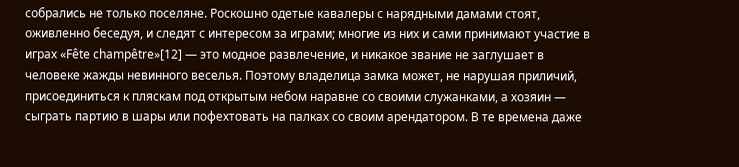собрались не только поселяне. Роскошно одетые кавалеры с нарядными дамами стоят, оживленно беседуя, и следят с интересом за играми; многие из них и сами принимают участие в играх «Fête champêtre»[12] — это модное развлечение, и никакое звание не заглушает в человеке жажды невинного веселья. Поэтому владелица замка может, не нарушая приличий, присоединиться к пляскам под открытым небом наравне со своими служанками, а хозяин — сыграть партию в шары или пофехтовать на палках со своим арендатором. В те времена даже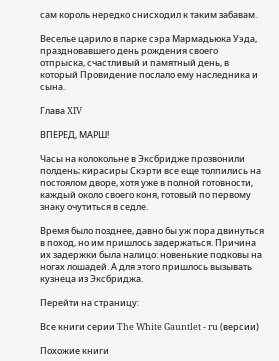сам король нередко снисходил к таким забавам.

Веселье царило в парке сэра Мармадьюка Уэда, праздновавшего день рождения своего отпрыска, счастливый и памятный день, в который Провидение послало ему наследника и сына.

Глава XIV

ВПЕРЕД, МАРШ!

Часы на колокольне в Эксбридже прозвонили полдень; кирасиры Скэрти все еще толпились на постоялом дворе, хотя уже в полной готовности, каждый около своего коня, готовый по первому знаку очутиться в седле.

Время было позднее, давно бы уж пора двинуться в поход, но им пришлось задержаться. Причина их задержки была налицо: новенькие подковы на ногах лошадей. А для этого пришлось вызывать кузнеца из Эксбриджа.

Перейти на страницу:

Все книги серии The White Gauntlet - ru (версии)

Похожие книги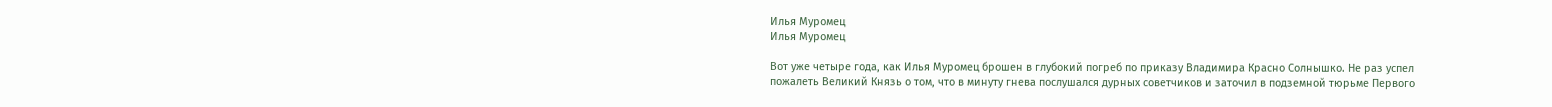Илья Муромец
Илья Муромец

Вот уже четыре года, как Илья Муромец брошен в глубокий погреб по приказу Владимира Красно Солнышко. Не раз успел пожалеть Великий Князь о том, что в минуту гнева послушался дурных советчиков и заточил в подземной тюрьме Первого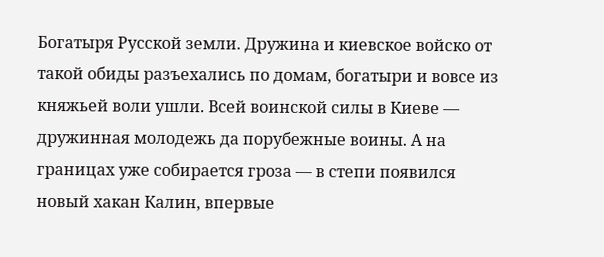Богатыря Русской земли. Дружина и киевское войско от такой обиды разъехались по домам, богатыри и вовсе из княжьей воли ушли. Всей воинской силы в Киеве — дружинная молодежь да порубежные воины. А на границах уже собирается гроза — в степи появился новый хакан Калин, впервые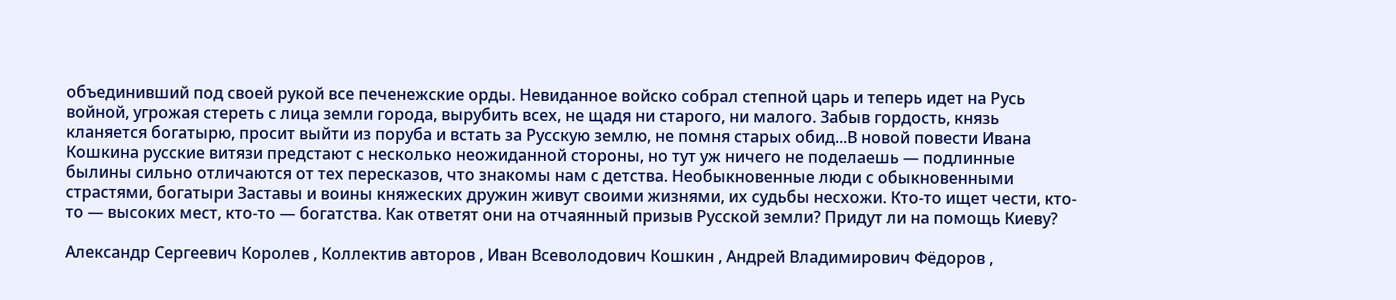объединивший под своей рукой все печенежские орды. Невиданное войско собрал степной царь и теперь идет на Русь войной, угрожая стереть с лица земли города, вырубить всех, не щадя ни старого, ни малого. Забыв гордость, князь кланяется богатырю, просит выйти из поруба и встать за Русскую землю, не помня старых обид...В новой повести Ивана Кошкина русские витязи предстают с несколько неожиданной стороны, но тут уж ничего не поделаешь — подлинные былины сильно отличаются от тех пересказов, что знакомы нам с детства. Необыкновенные люди с обыкновенными страстями, богатыри Заставы и воины княжеских дружин живут своими жизнями, их судьбы несхожи. Кто-то ищет чести, кто-то — высоких мест, кто-то — богатства. Как ответят они на отчаянный призыв Русской земли? Придут ли на помощь Киеву?

Александр Сергеевич Королев , Коллектив авторов , Иван Всеволодович Кошкин , Андрей Владимирович Фёдоров ,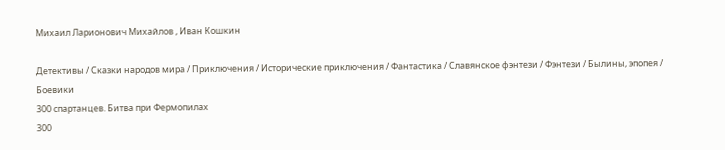Михаил Ларионович Михайлов , Иван Кошкин

Детективы / Сказки народов мира / Приключения / Исторические приключения / Фантастика / Славянское фэнтези / Фэнтези / Былины, эпопея / Боевики
300 спартанцев. Битва при Фермопилах
300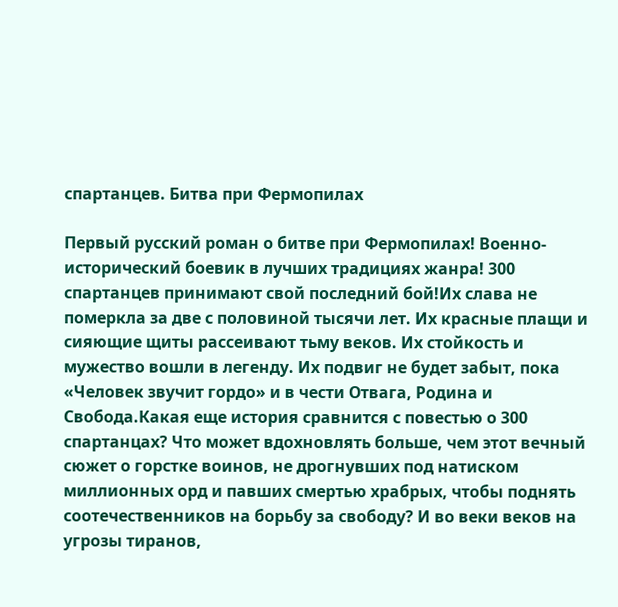спартанцев. Битва при Фермопилах

Первый русский роман о битве при Фермопилах! Военно-исторический боевик в лучших традициях жанра! 300 спартанцев принимают свой последний бой!Их слава не померкла за две с половиной тысячи лет. Их красные плащи и сияющие щиты рассеивают тьму веков. Их стойкость и мужество вошли в легенду. Их подвиг не будет забыт, пока «Человек звучит гордо» и в чести Отвага, Родина и Свобода.Какая еще история сравнится с повестью о 300 спартанцах? Что может вдохновлять больше, чем этот вечный сюжет о горстке воинов, не дрогнувших под натиском миллионных орд и павших смертью храбрых, чтобы поднять соотечественников на борьбу за свободу? И во веки веков на угрозы тиранов,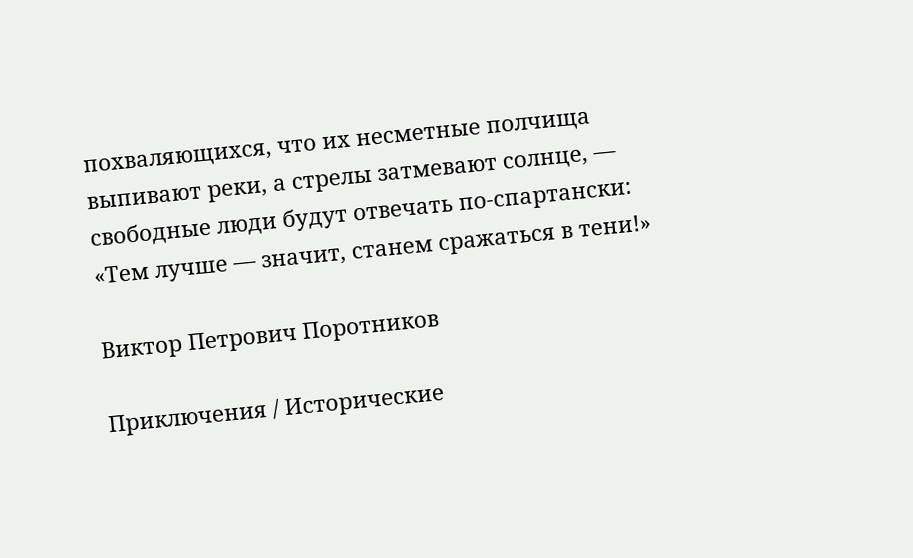похваляющихся, что их несметные полчища выпивают реки, а стрелы затмевают солнце, — свободные люди будут отвечать по-спартански: «Тем лучше — значит, станем сражаться в тени!»

Виктор Петрович Поротников

Приключения / Исторические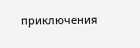приключения